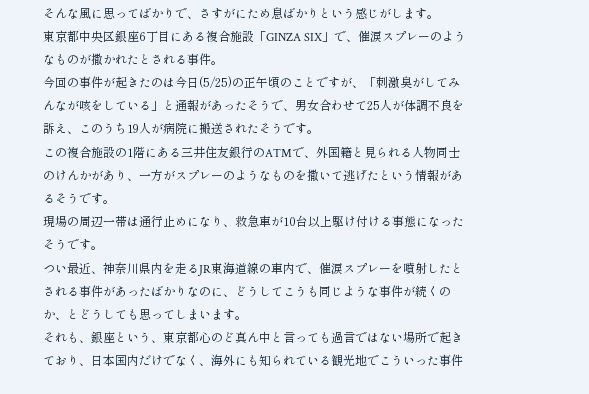そんな風に思ってばかりで、さすがにため息ばかりという感じがします。
東京都中央区銀座6丁目にある複合施設「GINZA SIX」で、催涙スプレーのようなものが撒かれたとされる事件。
今回の事件が起きたのは今日(5/25)の正午頃のことですが、「刺激臭がしてみんなが咳をしている」と通報があったそうで、男女合わせて25人が体調不良を訴え、このうち19人が病院に搬送されたそうです。
この複合施設の1階にある三井住友銀行のATMで、外国籍と見られる人物同士のけんかがあり、一方がスプレーのようなものを撒いて逃げたという情報があるそうです。
現場の周辺一帯は通行止めになり、救急車が10台以上駆け付ける事態になったそうです。
つい最近、神奈川県内を走るJR東海道線の車内で、催涙スプレーを噴射したとされる事件があったばかりなのに、どうしてこうも同じような事件が続くのか、とどうしても思ってしまいます。
それも、銀座という、東京都心のど真ん中と言っても過言ではない場所で起きており、日本国内だけでなく、海外にも知られている観光地でこういった事件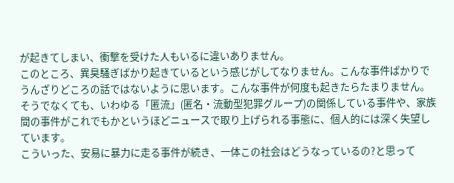が起きてしまい、衝撃を受けた人もいるに違いありません。
このところ、異臭騒ぎばかり起きているという感じがしてなりません。こんな事件ばかりでうんざりどころの話ではないように思います。こんな事件が何度も起きたらたまりません。
そうでなくても、いわゆる「匿流」(匿名・流動型犯罪グループ)の関係している事件や、家族間の事件がこれでもかというほどニュースで取り上げられる事態に、個人的には深く失望しています。
こういった、安易に暴力に走る事件が続き、一体この社会はどうなっているの?と思って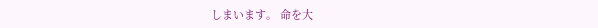しまいます。 命を大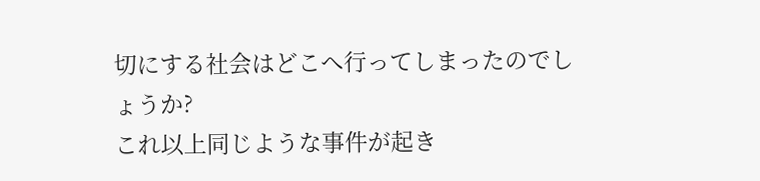切にする社会はどこへ行ってしまったのでしょうか?
これ以上同じような事件が起き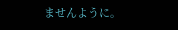ませんように。